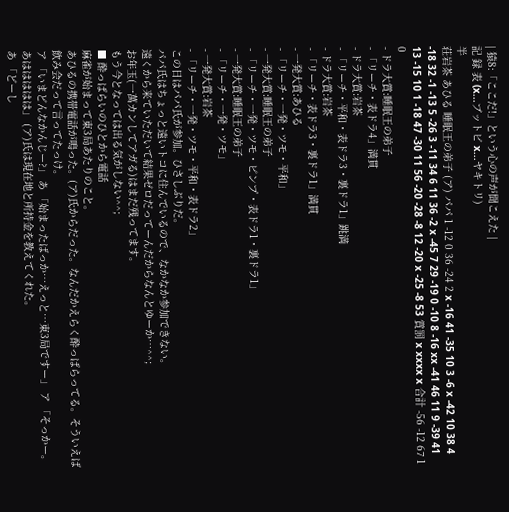| 猿8:「ここだ!」という心の声が聞こえた |
記 録 表 (x...ブットビ x...ヤキトリ)
半
荘岩茶 あひる 睡眠王の弟子 (ア) パパ 1 -12 0 36 -24 2 x -16 41 -35 10 3 -6 x -42 10 38 4 -18 32 -1 -13 5 -26 3 -11 34 6 11 36 -2 x -45 7 29 -19 0 -10 8 -16 xx -41 46 11 9 -39 41 13 -15 10 1 -18 47 -30 11 56 -20 -28 -8 12 -20 x -25 -8 53 賞罰 x xxxx x 合計 -56 -12 67 1 0
- ドラ大賞:睡眠王の弟子
- 「リーチ・表ドラ4」満貫
- ドラ大賞:岩茶
- 「リーチ・平和・表ドラ3・裏ドラ1」跳満
- ドラ大賞:岩茶
- 「リーチ・表ドラ3・裏ドラ1」満貫
- 一発大賞:あひる
- 「リーチ・一発・ツモ・平和」
- 一発大賞:睡眠王の弟子
- 「リーチ・一発・ツモ・ピンプ・表ドラ1・裏ドラ1」
- 一発大賞:睡眠王の弟子
- 「リーチ・一発・ツモ」
- 一発大賞:岩茶
- 「リーチ・一発・ツモ・平和・表ドラ2」
この日はパパ氏が参加。ひさしぶりだ。
パパ氏はちょっと遠いトコに住んでいるので、なかなか参加できない。
遠くから来ていただいて結果ゼロだってーんだからなんとゆーか…^^;
お年玉(一萬カンしてアガる)はまだ残ってます。
もう今となっては出る気がしない^^;
■ 酔っぱらいのひとから電話
麻雀が始まって東3局あたりのこと。
あひるの携帯電話が鳴った。(ア)氏からだった。なんだかえらく酔っぱらってる。そういえば飲み会だって言ってたっけ。
ア 「いまどんなかんじー?」 あ 「始まったばっか…えっと…東3局ですー」 ア 「そっかー。あははははは」 (ア)氏は現在地と所持金を教えてくれた。
あ 「どーし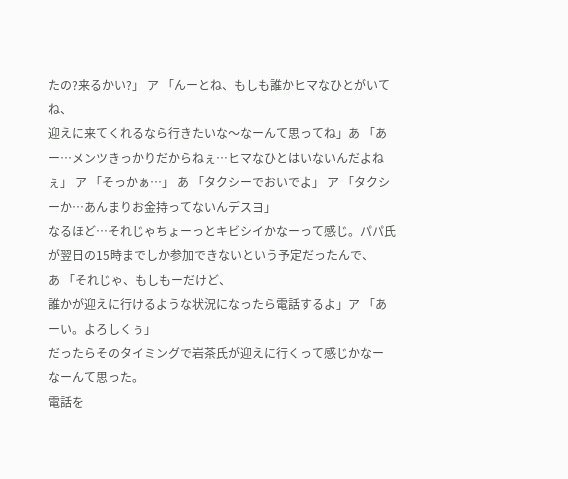たの?来るかい?」 ア 「んーとね、もしも誰かヒマなひとがいてね、
迎えに来てくれるなら行きたいな〜なーんて思ってね」あ 「あー…メンツきっかりだからねぇ…ヒマなひとはいないんだよねぇ」 ア 「そっかぁ…」 あ 「タクシーでおいでよ」 ア 「タクシーか…あんまりお金持ってないんデスヨ」
なるほど…それじゃちょーっとキビシイかなーって感じ。パパ氏が翌日の15時までしか参加できないという予定だったんで、
あ 「それじゃ、もしもーだけど、
誰かが迎えに行けるような状況になったら電話するよ」ア 「あーい。よろしくぅ」
だったらそのタイミングで岩茶氏が迎えに行くって感じかなー
なーんて思った。
電話を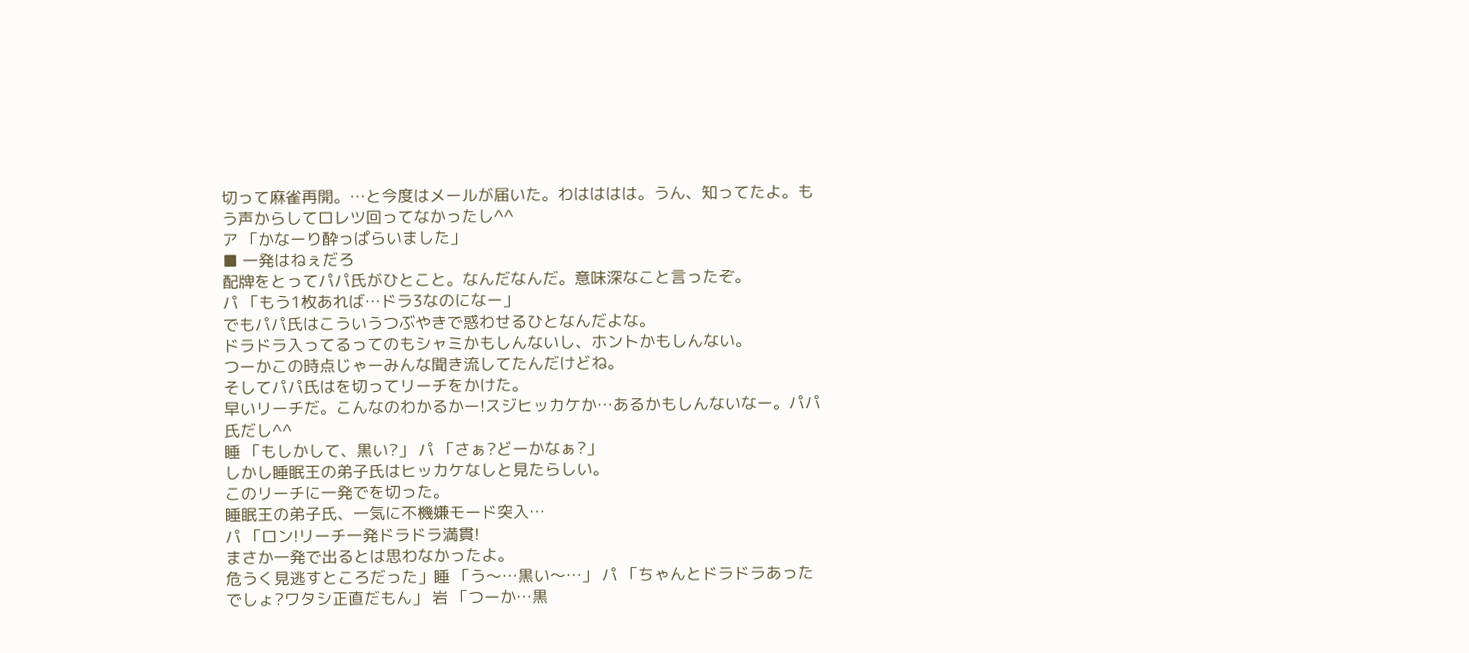切って麻雀再開。…と今度はメールが届いた。わはははは。うん、知ってたよ。もう声からしてロレツ回ってなかったし^^
ア 「かなーり酔っぱらいました」
■ 一発はねぇだろ
配牌をとってパパ氏がひとこと。なんだなんだ。意味深なこと言ったぞ。
パ 「もう1枚あれば…ドラ3なのになー」
でもパパ氏はこういうつぶやきで惑わせるひとなんだよな。
ドラドラ入ってるってのもシャミかもしんないし、ホントかもしんない。
つーかこの時点じゃーみんな聞き流してたんだけどね。
そしてパパ氏はを切ってリーチをかけた。
早いリーチだ。こんなのわかるかー!スジヒッカケか…あるかもしんないなー。パパ氏だし^^
睡 「もしかして、黒い?」 パ 「さぁ?どーかなぁ?」
しかし睡眠王の弟子氏はヒッカケなしと見たらしい。
このリーチに一発でを切った。
睡眠王の弟子氏、一気に不機嫌モード突入…
パ 「ロン!リーチ一発ドラドラ満貫!
まさか一発で出るとは思わなかったよ。
危うく見逃すところだった」睡 「う〜…黒い〜…」 パ 「ちゃんとドラドラあったでしょ?ワタシ正直だもん」 岩 「つーか…黒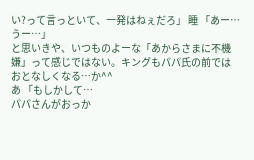い?って言っといて、一発はねぇだろ」 睡 「あー…うー…」
と思いきや、いつものよーな「あからさまに不機嫌」って感じではない。キングもパパ氏の前ではおとなしくなる…か^^
あ 「もしかして…
パパさんがおっか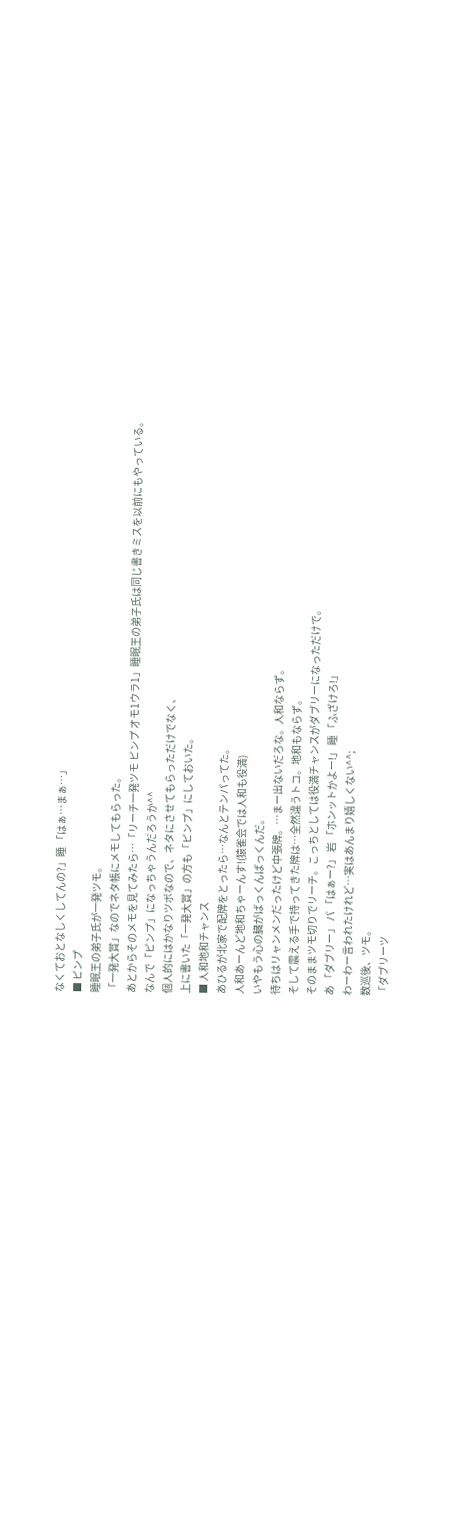なくておとなしくしてんの?」睡 「はぁ…まぁ…」
■ ピンプ
睡眠王の弟子氏が一発ツモ。
「一発大賞」なのでネタ帳にメモしてもらった。
あとからそのメモを見てみたら…「リーチ一発ツモ ピンプ オモ1ウラ1」睡眠王の弟子氏は同じ書きミスを以前にもやっている。
なんで「ピンプ」になっちゃうんだろうか^^
個人的にはかなりツボなので、ネタにさせてもらっただけでなく、
上に書いた「一発大賞」の方も「ピンプ」にしておいた。
■ 人和地和チャンス
あひるが北家で配牌をとったら…なんとテンパってた。
人和あーんど地和ちゃーんす!(猿雀会では人和も役満)
いやもう心の臓がばっくんばっくんだ。
待ちはリャンメンだったけど中張牌。…まー出ないだろな。人和ならず。
そして震える手で持ってきた牌は…全然違うトコ。地和もならず。
そのままツモ切りでリーチ。こっちとしては役満チャンスがダブリーになっただけで。
あ 「ダブリー」 パ 「はぁー?」 岩 「ホンットかよー!」 睡 「ふざけろ!」
わーわー言われたけれど…実はあんまり嬉しくない^^;
数巡後、ツモ。
「ダブリーツ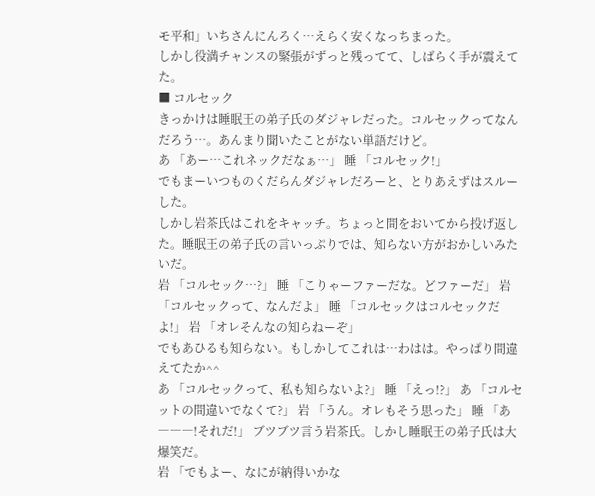モ平和」いちさんにんろく…えらく安くなっちまった。
しかし役満チャンスの緊張がずっと残ってて、しばらく手が震えてた。
■ コルセック
きっかけは睡眠王の弟子氏のダジャレだった。コルセックってなんだろう…。あんまり聞いたことがない単語だけど。
あ 「あー…これネックだなぁ…」 睡 「コルセック!」
でもまーいつものくだらんダジャレだろーと、とりあえずはスルーした。
しかし岩茶氏はこれをキャッチ。ちょっと間をおいてから投げ返した。睡眠王の弟子氏の言いっぷりでは、知らない方がおかしいみたいだ。
岩 「コルセック…?」 睡 「こりゃーファーだな。どファーだ」 岩 「コルセックって、なんだよ」 睡 「コルセックはコルセックだよ!」 岩 「オレそんなの知らねーぞ」
でもあひるも知らない。もしかしてこれは…わはは。やっぱり間違えてたか^^
あ 「コルセックって、私も知らないよ?」 睡 「えっ!?」 あ 「コルセットの間違いでなくて?」 岩 「うん。オレもそう思った」 睡 「あ―――!それだ!」 ブツブツ言う岩茶氏。しかし睡眠王の弟子氏は大爆笑だ。
岩 「でもよー、なにが納得いかな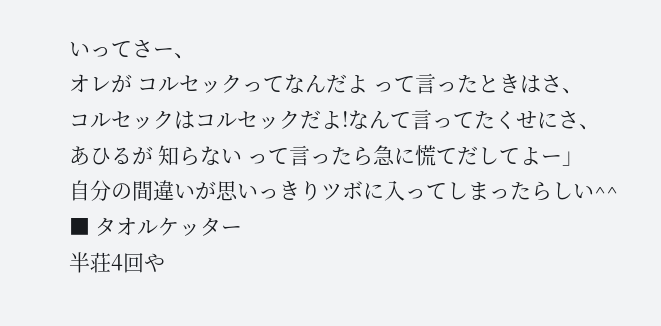いってさー、
オレが コルセックってなんだよ って言ったときはさ、
コルセックはコルセックだよ!なんて言ってたくせにさ、
あひるが 知らない って言ったら急に慌てだしてよー」
自分の間違いが思いっきりツボに入ってしまったらしい^^
■ タオルケッター
半荘4回や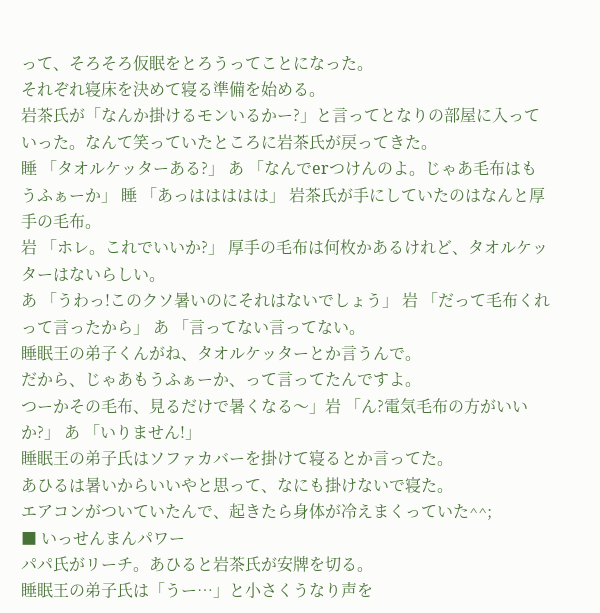って、そろそろ仮眠をとろうってことになった。
それぞれ寝床を決めて寝る準備を始める。
岩茶氏が「なんか掛けるモンいるかー?」と言ってとなりの部屋に入っていった。なんて笑っていたところに岩茶氏が戻ってきた。
睡 「タオルケッターある?」 あ 「なんでerつけんのよ。じゃあ毛布はもうふぁーか」 睡 「あっははははは」 岩茶氏が手にしていたのはなんと厚手の毛布。
岩 「ホレ。これでいいか?」 厚手の毛布は何枚かあるけれど、タオルケッターはないらしい。
あ 「うわっ!このクソ暑いのにそれはないでしょう」 岩 「だって毛布くれって言ったから」 あ 「言ってない言ってない。
睡眠王の弟子くんがね、タオルケッターとか言うんで。
だから、じゃあもうふぁーか、って言ってたんですよ。
つーかその毛布、見るだけで暑くなる〜」岩 「ん?電気毛布の方がいいか?」 あ 「いりません!」
睡眠王の弟子氏はソファカバーを掛けて寝るとか言ってた。
あひるは暑いからいいやと思って、なにも掛けないで寝た。
エアコンがついていたんで、起きたら身体が冷えまくっていた^^;
■ いっせんまんパワー
パパ氏がリーチ。あひると岩茶氏が安牌を切る。
睡眠王の弟子氏は「うー…」と小さくうなり声を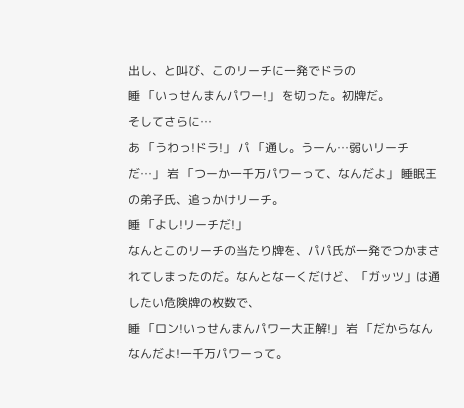出し、と叫び、このリーチに一発でドラの
睡 「いっせんまんパワー!」 を切った。初牌だ。
そしてさらに…
あ 「うわっ!ドラ!」 パ 「通し。うーん…弱いリーチだ…」 岩 「つーか一千万パワーって、なんだよ」 睡眠王の弟子氏、追っかけリーチ。
睡 「よし!リーチだ!」
なんとこのリーチの当たり牌を、パパ氏が一発でつかまされてしまったのだ。なんとなーくだけど、「ガッツ」は通したい危険牌の枚数で、
睡 「ロン!いっせんまんパワー大正解!」 岩 「だからなんなんだよ!一千万パワーって。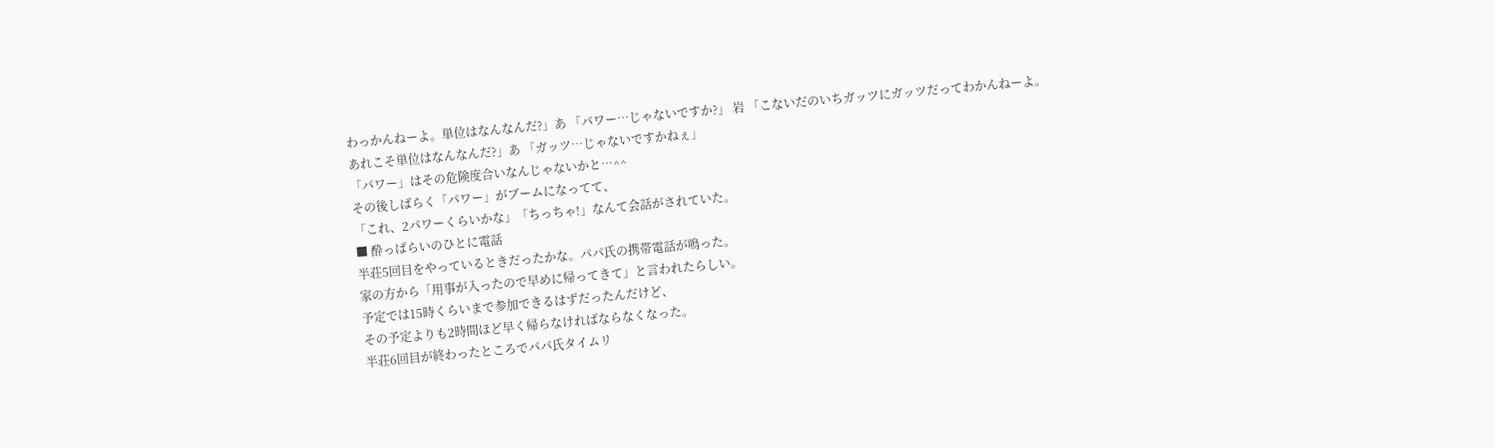わっかんねーよ。単位はなんなんだ?」あ 「パワー…じゃないですか?」 岩 「こないだのいちガッツにガッツだってわかんねーよ。
あれこそ単位はなんなんだ?」あ 「ガッツ…じゃないですかねぇ」
「パワー」はその危険度合いなんじゃないかと…^^
その後しばらく「パワー」がブームになってて、
「これ、2パワーくらいかな」「ちっちゃ!」なんて会話がされていた。
■ 酔っぱらいのひとに電話
半荘5回目をやっているときだったかな。パパ氏の携帯電話が鳴った。
家の方から「用事が入ったので早めに帰ってきて」と言われたらしい。
予定では15時くらいまで参加できるはずだったんだけど、
その予定よりも2時間ほど早く帰らなければならなくなった。
半荘6回目が終わったところでパパ氏タイムリ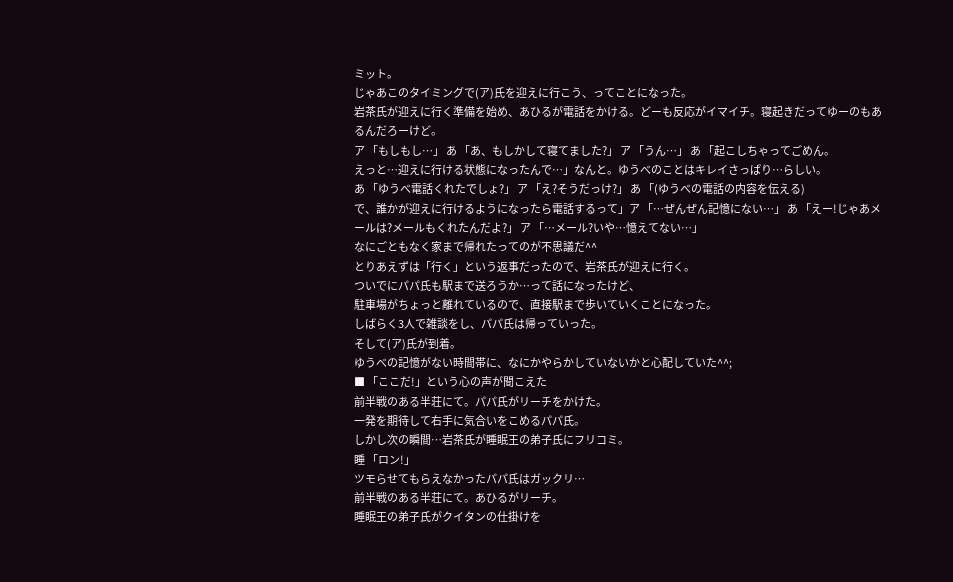ミット。
じゃあこのタイミングで(ア)氏を迎えに行こう、ってことになった。
岩茶氏が迎えに行く準備を始め、あひるが電話をかける。どーも反応がイマイチ。寝起きだってゆーのもあるんだろーけど。
ア 「もしもし…」 あ 「あ、もしかして寝てました?」 ア 「うん…」 あ 「起こしちゃってごめん。
えっと…迎えに行ける状態になったんで…」なんと。ゆうべのことはキレイさっぱり…らしい。
あ 「ゆうべ電話くれたでしょ?」 ア 「え?そうだっけ?」 あ 「(ゆうべの電話の内容を伝える)
で、誰かが迎えに行けるようになったら電話するって」ア 「…ぜんぜん記憶にない…」 あ 「えー!じゃあメールは?メールもくれたんだよ?」 ア 「…メール?いや…憶えてない…」
なにごともなく家まで帰れたってのが不思議だ^^
とりあえずは「行く」という返事だったので、岩茶氏が迎えに行く。
ついでにパパ氏も駅まで送ろうか…って話になったけど、
駐車場がちょっと離れているので、直接駅まで歩いていくことになった。
しばらく3人で雑談をし、パパ氏は帰っていった。
そして(ア)氏が到着。
ゆうべの記憶がない時間帯に、なにかやらかしていないかと心配していた^^;
■ 「ここだ!」という心の声が聞こえた
前半戦のある半荘にて。パパ氏がリーチをかけた。
一発を期待して右手に気合いをこめるパパ氏。
しかし次の瞬間…岩茶氏が睡眠王の弟子氏にフリコミ。
睡 「ロン!」
ツモらせてもらえなかったパパ氏はガックリ…
前半戦のある半荘にて。あひるがリーチ。
睡眠王の弟子氏がクイタンの仕掛けを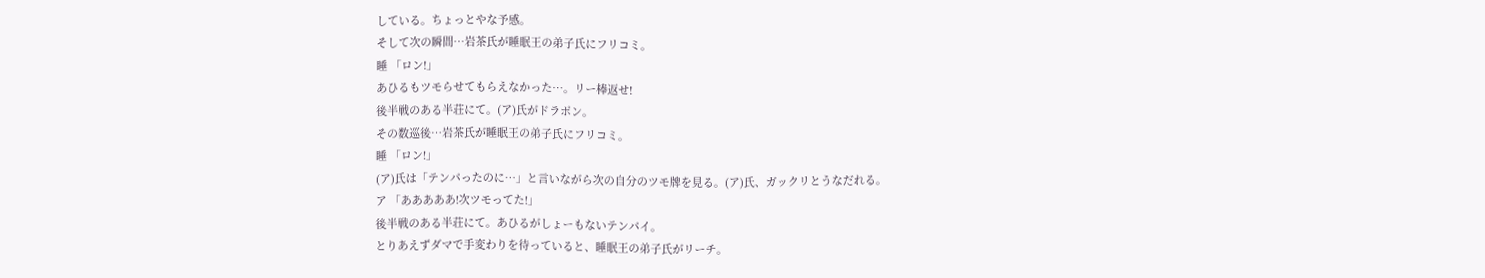している。ちょっとやな予感。
そして次の瞬間…岩茶氏が睡眠王の弟子氏にフリコミ。
睡 「ロン!」
あひるもツモらせてもらえなかった…。リー棒返せ!
後半戦のある半荘にて。(ア)氏がドラポン。
その数巡後…岩茶氏が睡眠王の弟子氏にフリコミ。
睡 「ロン!」
(ア)氏は「テンパったのに…」と言いながら次の自分のツモ牌を見る。(ア)氏、ガックリとうなだれる。
ア 「あああああ!次ツモってた!」
後半戦のある半荘にて。あひるがしょーもないテンパイ。
とりあえずダマで手変わりを待っていると、睡眠王の弟子氏がリーチ。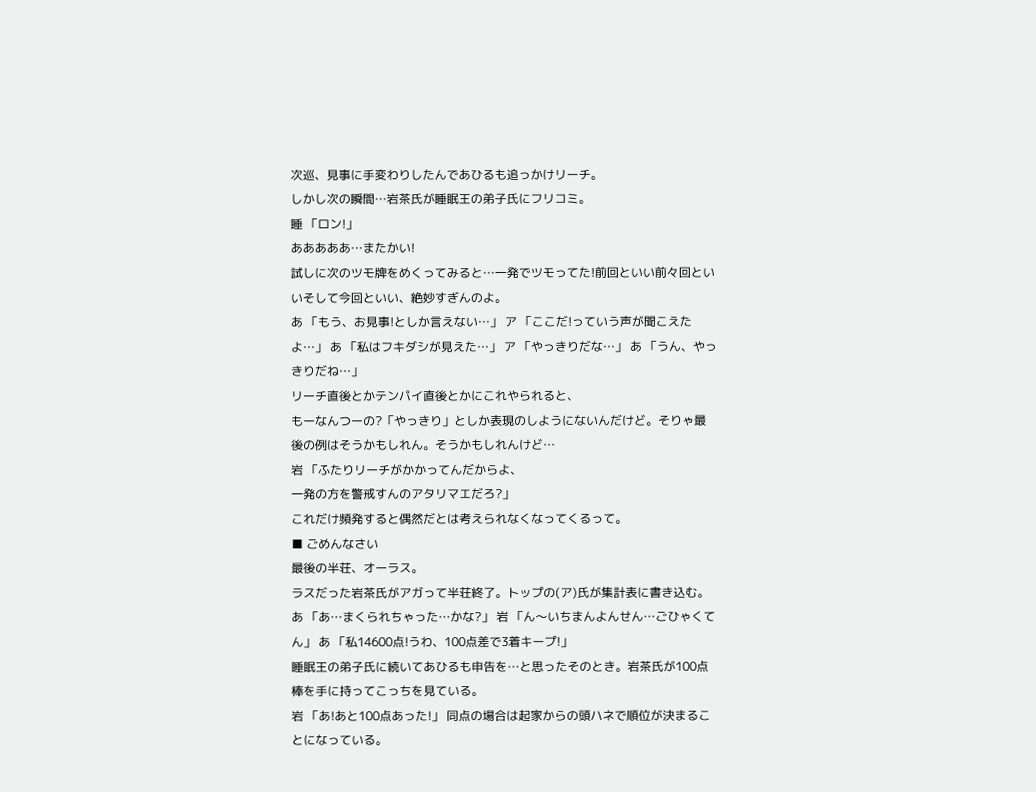次巡、見事に手変わりしたんであひるも追っかけリーチ。
しかし次の瞬間…岩茶氏が睡眠王の弟子氏にフリコミ。
睡 「ロン!」
あああああ…またかい!
試しに次のツモ牌をめくってみると…一発でツモってた!前回といい前々回といいそして今回といい、絶妙すぎんのよ。
あ 「もう、お見事!としか言えない…」 ア 「ここだ!っていう声が聞こえたよ…」 あ 「私はフキダシが見えた…」 ア 「やっきりだな…」 あ 「うん、やっきりだね…」
リーチ直後とかテンパイ直後とかにこれやられると、
もーなんつーの?「やっきり」としか表現のしようにないんだけど。そりゃ最後の例はそうかもしれん。そうかもしれんけど…
岩 「ふたりリーチがかかってんだからよ、
一発の方を警戒すんのアタリマエだろ?」
これだけ頻発すると偶然だとは考えられなくなってくるって。
■ ごめんなさい
最後の半荘、オーラス。
ラスだった岩茶氏がアガって半荘終了。トップの(ア)氏が集計表に書き込む。
あ 「あ…まくられちゃった…かな?」 岩 「ん〜いちまんよんせん…ごひゃくてん」 あ 「私14600点!うわ、100点差で3着キープ!」
睡眠王の弟子氏に続いてあひるも申告を…と思ったそのとき。岩茶氏が100点棒を手に持ってこっちを見ている。
岩 「あ!あと100点あった!」 同点の場合は起家からの頭ハネで順位が決まることになっている。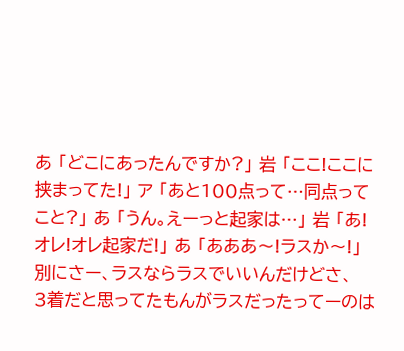あ 「どこにあったんですか?」 岩 「ここ!ここに挟まってた!」 ア 「あと100点って…同点ってこと?」 あ 「うん。えーっと起家は…」 岩 「あ!オレ!オレ起家だ!」 あ 「あああ〜!ラスか〜!」
別にさー、ラスならラスでいいんだけどさ、
3着だと思ってたもんがラスだったってーのは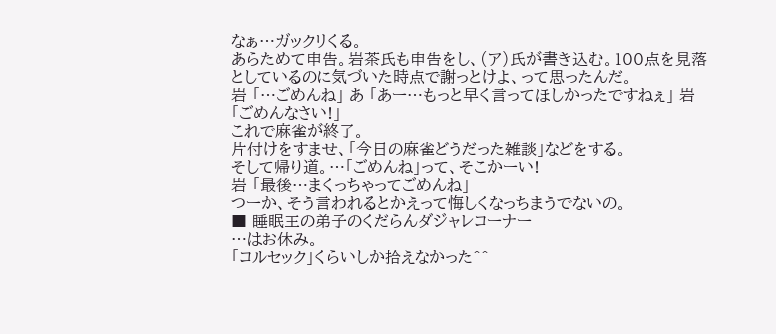なぁ…ガックリくる。
あらためて申告。岩茶氏も申告をし、(ア)氏が書き込む。100点を見落としているのに気づいた時点で謝っとけよ、って思ったんだ。
岩 「…ごめんね」 あ 「あー…もっと早く言ってほしかったですねぇ」 岩 「ごめんなさい!」
これで麻雀が終了。
片付けをすませ、「今日の麻雀どうだった雑談」などをする。
そして帰り道。…「ごめんね」って、そこかーい!
岩 「最後…まくっちゃってごめんね」
つーか、そう言われるとかえって悔しくなっちまうでないの。
■ 睡眠王の弟子のくだらんダジャレコーナー
…はお休み。
「コルセック」くらいしか拾えなかった^^